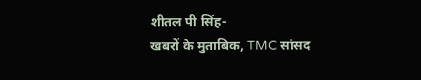शीतल पी सिंह-
खबरों के मुताबिक, TMC सांसद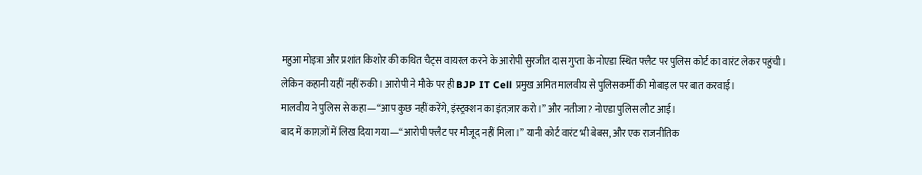महुआ मोइत्रा और प्रशांत किशोर की कथित चैट्स वायरल करने के आरोपी सुरजीत दास गुप्ता के नोएडा स्थित फ्लैट पर पुलिस कोर्ट का वारंट लेकर पहुंची।
लेकिन कहानी यहीं नहीं रुकी। आरोपी ने मौके पर ही BJP IT Cell प्रमुख अमित मालवीय से पुलिसकर्मी की मोबाइल पर बात करवाई।
मालवीय ने पुलिस से कहा—“आप कुछ नहीं करेंगे, इंस्ट्रक्शन का इंतज़ार करो।” और नतीजा? नोएडा पुलिस लौट आई।
बाद में काग़ज़ों में लिख दिया गया—“आरोपी फ्लैट पर मौजूद नहीं मिला।” यानी कोर्ट वारंट भी बेबस, और एक राजनीतिक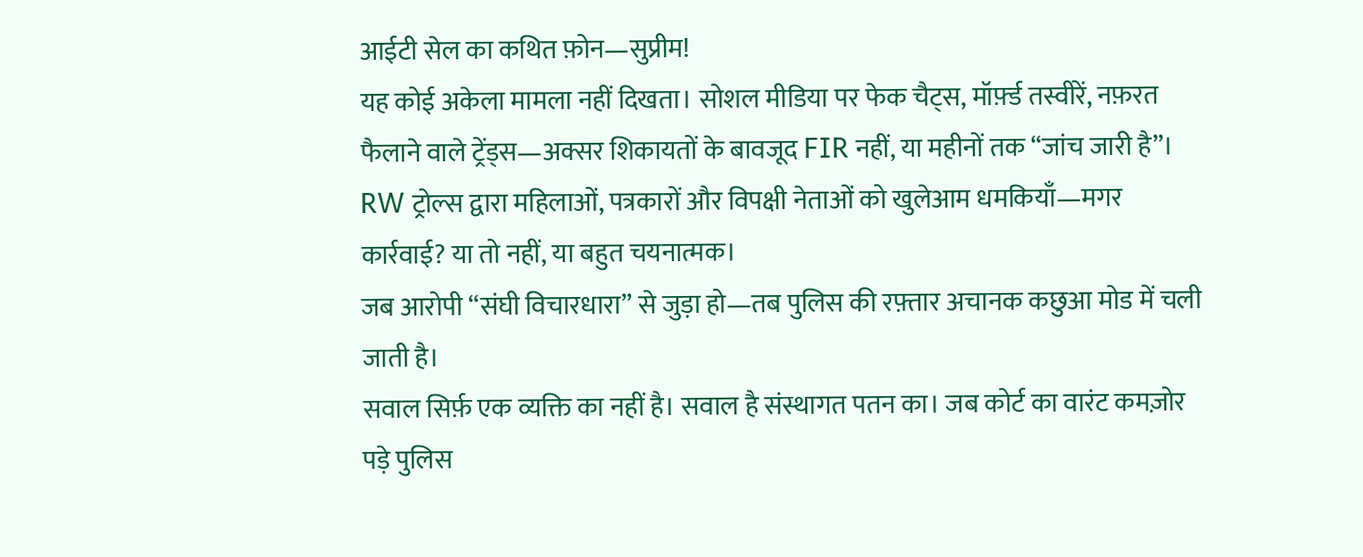आईटी सेल का कथित फ़ोन—सुप्रीम!
यह कोई अकेला मामला नहीं दिखता। सोशल मीडिया पर फेक चैट्स, मॉर्फ़्ड तस्वीरें, नफ़रत फैलाने वाले ट्रेंड्स—अक्सर शिकायतों के बावजूद FIR नहीं, या महीनों तक “जांच जारी है”।
RW ट्रोल्स द्वारा महिलाओं, पत्रकारों और विपक्षी नेताओं को खुलेआम धमकियाँ—मगर कार्रवाई? या तो नहीं, या बहुत चयनात्मक।
जब आरोपी “संघी विचारधारा” से जुड़ा हो—तब पुलिस की रफ़्तार अचानक कछुआ मोड में चली जाती है।
सवाल सिर्फ़ एक व्यक्ति का नहीं है। सवाल है संस्थागत पतन का। जब कोर्ट का वारंट कमज़ोर पड़े पुलिस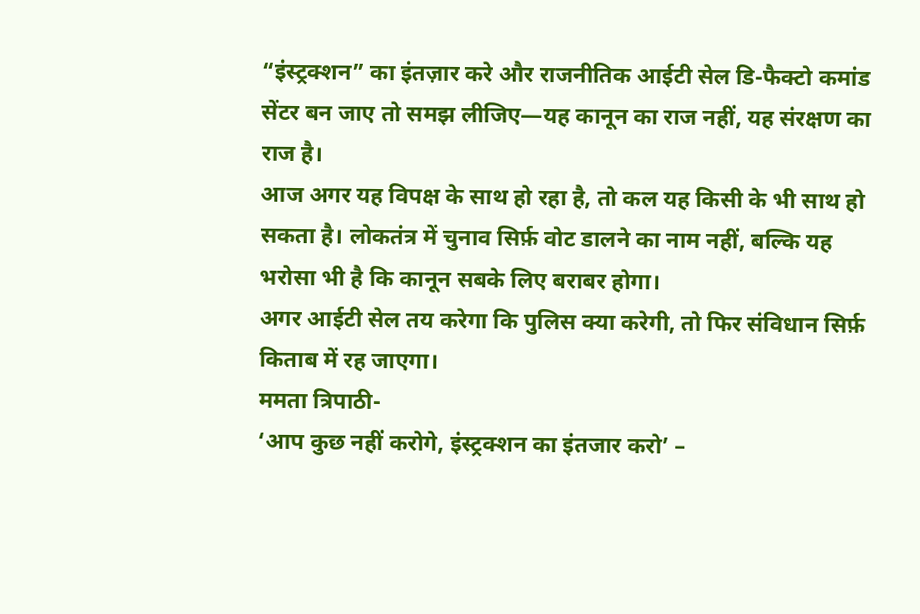“इंस्ट्रक्शन” का इंतज़ार करे और राजनीतिक आईटी सेल डि-फैक्टो कमांड सेंटर बन जाए तो समझ लीजिए—यह कानून का राज नहीं, यह संरक्षण का राज है।
आज अगर यह विपक्ष के साथ हो रहा है, तो कल यह किसी के भी साथ हो सकता है। लोकतंत्र में चुनाव सिर्फ़ वोट डालने का नाम नहीं, बल्कि यह भरोसा भी है कि कानून सबके लिए बराबर होगा।
अगर आईटी सेल तय करेगा कि पुलिस क्या करेगी, तो फिर संविधान सिर्फ़ किताब में रह जाएगा।
ममता त्रिपाठी-
‘आप कुछ नहीं करोगे, इंस्ट्रक्शन का इंतजार करो’ –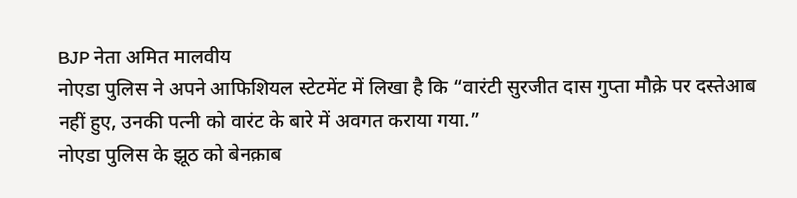BJP नेता अमित मालवीय
नोएडा पुलिस ने अपने आफिशियल स्टेटमेंट में लिखा है कि “वारंटी सुरजीत दास गुप्ता मौक़े पर दस्तेआब नहीं हुए, उनकी पत्नी को वारंट के बारे में अवगत कराया गया.”
नोएडा पुलिस के झूठ को बेनक़ाब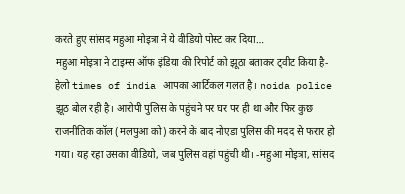करते हुए सांसद महुआ मोइत्रा ने ये वीडियो पोस्ट कर दिया…
महुआ मोइत्रा ने टाइम्स ऑफ इंडिया की रिपोर्ट को झूठा बताकर ट्वीट किया है-
हेलो times of india आपका आर्टिकल गलत है। noida police झूठ बोल रही है। आरोपी पुलिस के पहुंचने पर घर पर ही था और फिर कुछ राजनीतिक कॉल (मलपुआ को) करने के बाद नोएडा पुलिस की मदद से फरार हो गया। यह रहा उसका वीडियो, जब पुलिस वहां पहुंची थी। -महुआ मोइत्रा, सांसद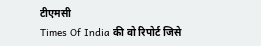टीएमसी
Times Of India की वो रिपोर्ट जिसे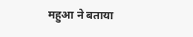महुआ ने बताया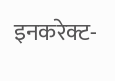इनकरेक्ट-